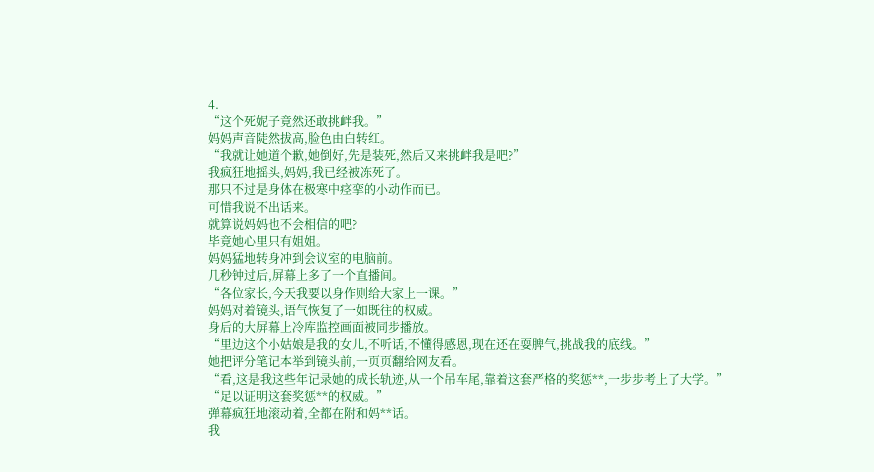4.
“这个死妮子竟然还敢挑衅我。”
妈妈声音陡然拔高,脸色由白转红。
“我就让她道个歉,她倒好,先是装死,然后又来挑衅我是吧?”
我疯狂地摇头,妈妈,我已经被冻死了。
那只不过是身体在极寒中痉挛的小动作而已。
可惜我说不出话来。
就算说妈妈也不会相信的吧?
毕竟她心里只有姐姐。
妈妈猛地转身冲到会议室的电脑前。
几秒钟过后,屏幕上多了一个直播间。
“各位家长,今天我要以身作则给大家上一课。”
妈妈对着镜头,语气恢复了一如既往的权威。
身后的大屏幕上冷库监控画面被同步播放。
“里边这个小姑娘是我的女儿,不听话,不懂得感恩,现在还在耍脾气,挑战我的底线。”
她把评分笔记本举到镜头前,一页页翻给网友看。
“看,这是我这些年记录她的成长轨迹,从一个吊车尾,靠着这套严格的奖惩**,一步步考上了大学。”
“足以证明这套奖惩**的权威。”
弹幕疯狂地滚动着,全都在附和妈**话。
我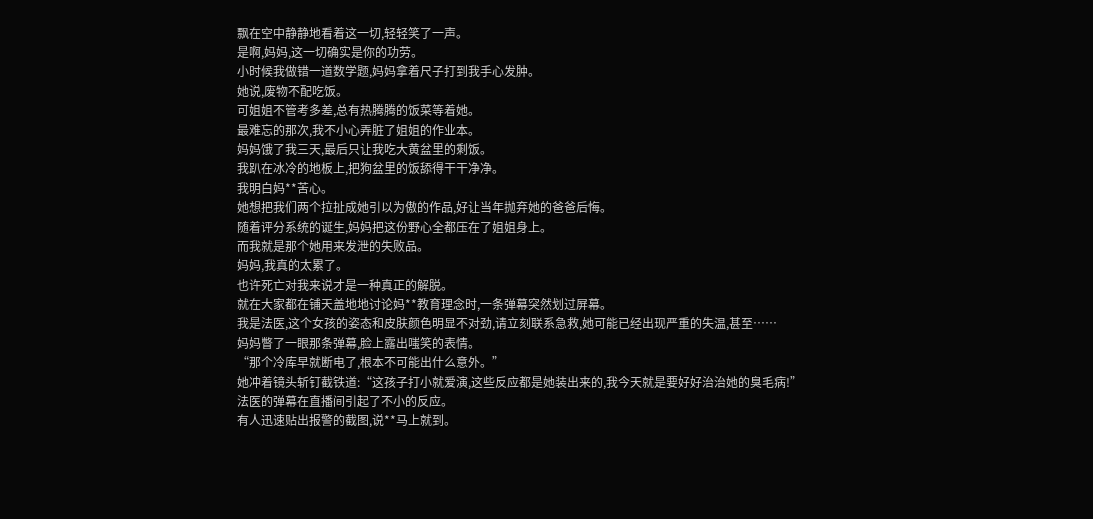飘在空中静静地看着这一切,轻轻笑了一声。
是啊,妈妈,这一切确实是你的功劳。
小时候我做错一道数学题,妈妈拿着尺子打到我手心发肿。
她说,废物不配吃饭。
可姐姐不管考多差,总有热腾腾的饭菜等着她。
最难忘的那次,我不小心弄脏了姐姐的作业本。
妈妈饿了我三天,最后只让我吃大黄盆里的剩饭。
我趴在冰冷的地板上,把狗盆里的饭舔得干干净净。
我明白妈**苦心。
她想把我们两个拉扯成她引以为傲的作品,好让当年抛弃她的爸爸后悔。
随着评分系统的诞生,妈妈把这份野心全都压在了姐姐身上。
而我就是那个她用来发泄的失败品。
妈妈,我真的太累了。
也许死亡对我来说才是一种真正的解脱。
就在大家都在铺天盖地地讨论妈**教育理念时,一条弹幕突然划过屏幕。
我是法医,这个女孩的姿态和皮肤颜色明显不对劲,请立刻联系急救,她可能已经出现严重的失温,甚至……
妈妈瞥了一眼那条弹幕,脸上露出嗤笑的表情。
“那个冷库早就断电了,根本不可能出什么意外。”
她冲着镜头斩钉截铁道:“这孩子打小就爱演,这些反应都是她装出来的,我今天就是要好好治治她的臭毛病!”
法医的弹幕在直播间引起了不小的反应。
有人迅速贴出报警的截图,说**马上就到。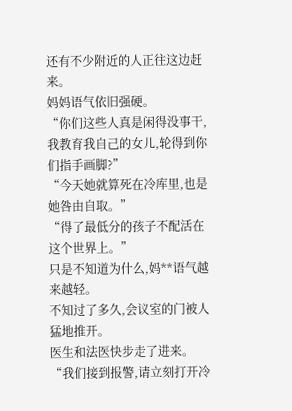还有不少附近的人正往这边赶来。
妈妈语气依旧强硬。
“你们这些人真是闲得没事干,我教育我自己的女儿,轮得到你们指手画脚?”
“今天她就算死在冷库里,也是她咎由自取。”
“得了最低分的孩子不配活在这个世界上。”
只是不知道为什么,妈**语气越来越轻。
不知过了多久,会议室的门被人猛地推开。
医生和法医快步走了进来。
“我们接到报警,请立刻打开冷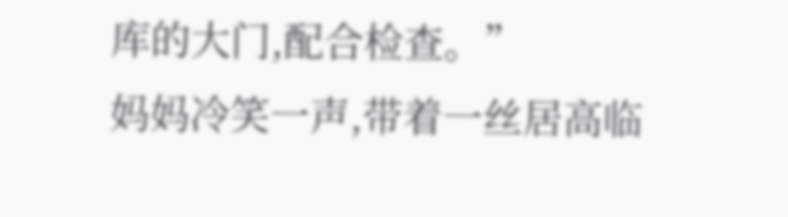库的大门,配合检查。”
妈妈冷笑一声,带着一丝居高临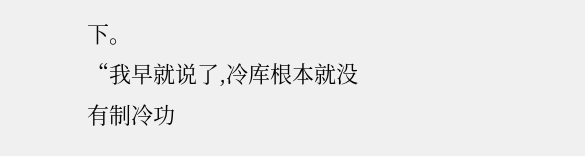下。
“我早就说了,冷库根本就没有制冷功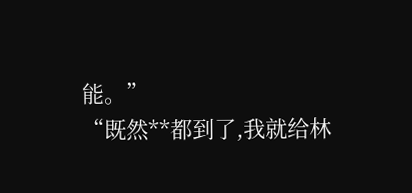能。”
“既然**都到了,我就给林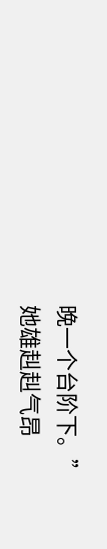晚一个台阶下。”
她雄赳赳气昂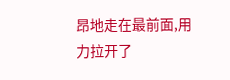昂地走在最前面,用力拉开了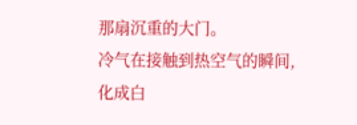那扇沉重的大门。
冷气在接触到热空气的瞬间,化成白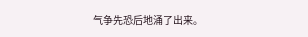气争先恐后地涌了出来。